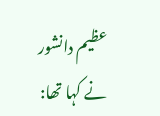عظیم دانشور نے کہا تھا: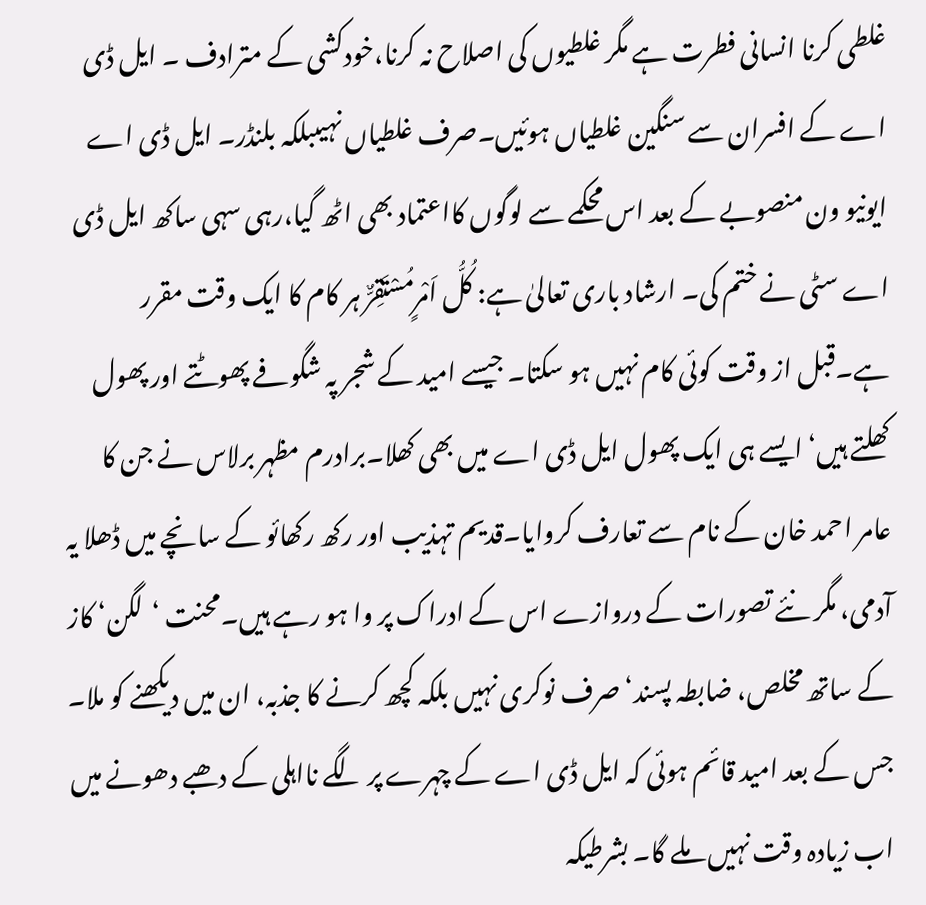غلطی کرنا انسانی فطرت ہے مگر غلطیوں کی اصلاح نہ کرنا،خودکشی کے مترادف ۔ ایل ڈی اے کے افسران سے سنگین غلطیاں ہوئیں۔صرف غلطیاں نہیںبلکہ بلنڈر۔ ایل ڈی اے ایونیو ون منصوبے کے بعد اس محکمے سے لوگوں کااعتماد بھی اٹھ گیا،رہی سہی ساکھ ایل ڈی اے سٹی نے ختم کی۔ ارشاد باری تعالیٰ ہے: کُلُّ اَمْرٍمُسْتَقِرٌّ ہر کام کا ایک وقت مقرر ہے۔قبل از وقت کوئی کام نہیں ہو سکتا۔ جیسے امید کے شجر پہ شگوفے پھوٹتے اور پھول کھلتے ہیں‘ ایسے ہی ایک پھول ایل ڈی اے میں بھی کھلا۔برادرم مظہر برلاس نے جن کا عامر احمد خان کے نام سے تعارف کروایا۔قدیم تہذیب اور رکھ رکھائو کے سانچے میں ڈھلا یہ آدمی، مگر نئے تصورات کے دروازے اس کے ادراک پر وا ہو رہے ہیں۔محنت ‘لگن‘ کاز کے ساتھ مخلص، ضابطہ پسند‘ صرف نوکری نہیں بلکہ کچھ کرنے کا جذبہ، ان میں دیکھنے کو ملا۔ جس کے بعد امید قائم ہوئی کہ ایل ڈی اے کے چہرے پر لگے نااہلی کے دھبے دھونے میں اب زیادہ وقت نہیں ملے گا۔ بشرطیکہ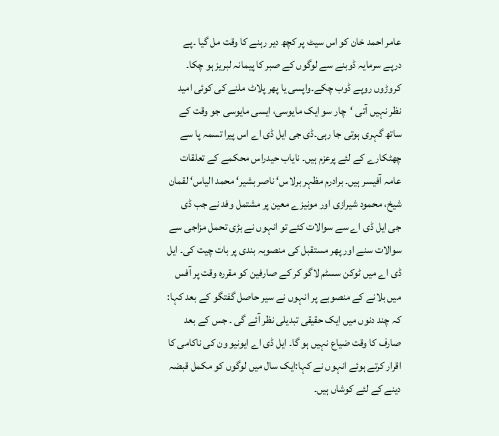عامر احمد خان کو اس سیٹ پر کچھ دیر رہنے کا وقت مل گیا ۔پے درپے سرمایہ ڈوبنے سے لوگوں کے صبر کا پیمانہ لبریز ہو چکا۔ کروڑوں روپے ڈوب چکے۔واپسی یا پھر پلاٹ ملنے کی کوئی امید نظر نہیں آتی ‘چار سو ایک مایوسی، ایسی مایوسی جو وقت کے ساتھ گہری ہوتی جا رہی۔ڈی جی ایل ڈی اے اس پیرا تسمہ پا سے چھٹکارے کے لئے پرعزم ہیں۔ نایاب حیدراس محکمے کے تعلقات عامہ آفیسر ہیں۔ برادرم مظہر برلاس‘ ناصر بشیر‘ محمد الیاس‘ لقمان شیخ، محمود شیرازی اور مونیزے معین پر مشتمل وفد نے جب ڈی جی ایل ڈی اے سے سوالات کئے تو انہوں نے بڑی تحمل مزاجی سے سوالات سنے اور پھر مستقبل کی منصوبہ بندی پر بات چیت کی۔ ایل ڈی اے میں ٹوکن سسٹم لاگو کر کے صارفین کو مقررہ وقت پر آفس میں بلانے کے منصوبے پر انہوں نے سیر حاصل گفتگو کے بعد کہا: کہ چند دنوں میں ایک حقیقی تبدیلی نظر آئے گی ۔ جس کے بعد صارف کا وقت ضیاع نہیں ہو گا۔ ایل ڈی اے ایونیو ون کی ناکامی کا اقرار کرتے ہوئے انہوں نے کہا:ایک سال میں لوگوں کو مکمل قبضہ دینے کے لئے کوشاں ہیں۔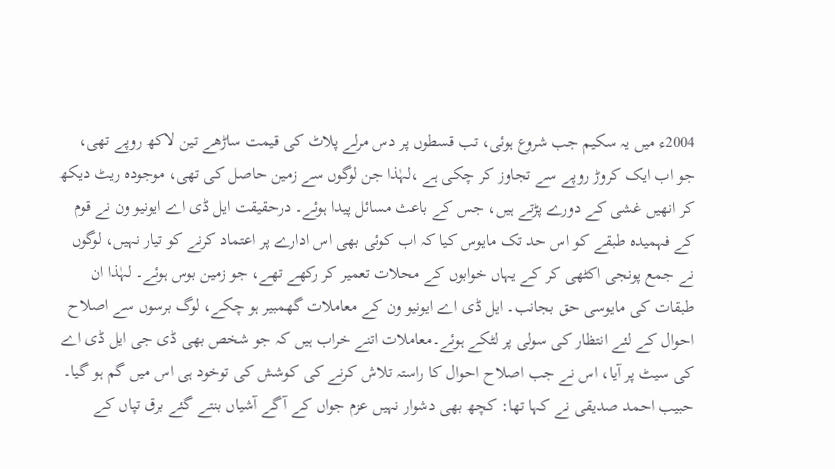2004ء میں یہ سکیم جب شروع ہوئی، تب قسطوں پر دس مرلے پلاٹ کی قیمت ساڑھے تین لاکھ روپے تھی، جو اب ایک کروڑ روپے سے تجاوز کر چکی ہے ،لہٰذا جن لوگوں سے زمین حاصل کی تھی، موجودہ ریٹ دیکھ کر انھیں غشی کے دورے پڑتے ہیں، جس کے باعث مسائل پیدا ہوئے۔ درحقیقت ایل ڈی اے ایونیو ون نے قوم کے فہمیدہ طبقے کو اس حد تک مایوس کیا کہ اب کوئی بھی اس ادارے پر اعتماد کرنے کو تیار نہیں، لوگوں نے جمع پونجی اکٹھی کر کے یہاں خوابوں کے محلات تعمیر کر رکھے تھے، جو زمین بوس ہوئے۔ لہٰذا ان طبقات کی مایوسی حق بجانب۔ ایل ڈی اے ایونیو ون کے معاملات گھمبیر ہو چکے، لوگ برسوں سے اصلاح احوال کے لئے انتظار کی سولی پر لٹکے ہوئے۔معاملات اتنے خراب ہیں کہ جو شخص بھی ڈی جی ایل ڈی اے کی سیٹ پر آیا، اس نے جب اصلاح احوال کا راستہ تلاش کرنے کی کوشش کی توخود ہی اس میں گم ہو گیا۔ حبیب احمد صدیقی نے کہا تھا: کچھ بھی دشوار نہیں عزم جواں کے آگے آشیاں بنتے گئے برق تپاں کے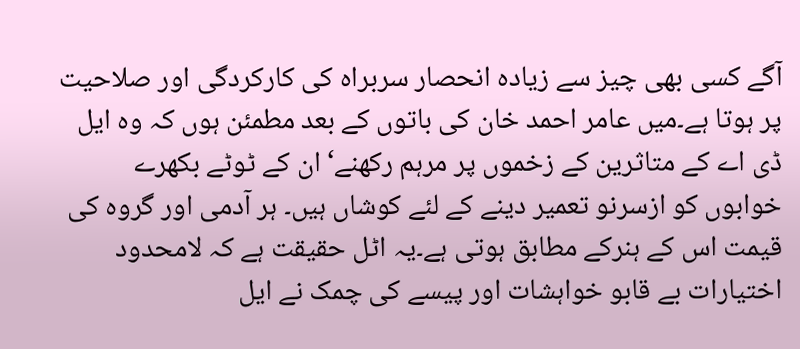آگے کسی بھی چیز سے زیادہ انحصار سربراہ کی کارکردگی اور صلاحیت پر ہوتا ہے۔میں عامر احمد خان کی باتوں کے بعد مطمئن ہوں کہ وہ ایل ڈی اے کے متاثرین کے زخموں پر مرہم رکھنے‘ ان کے ٹوٹے بکھرے خوابوں کو ازسرنو تعمیر دینے کے لئے کوشاں ہیں۔ ہر آدمی اور گروہ کی قیمت اس کے ہنرکے مطابق ہوتی ہے۔یہ اٹل حقیقت ہے کہ لامحدود اختیارات بے قابو خواہشات اور پیسے کی چمک نے ایل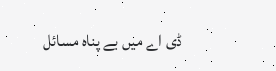ڈی اے میں بے پناہ مسائل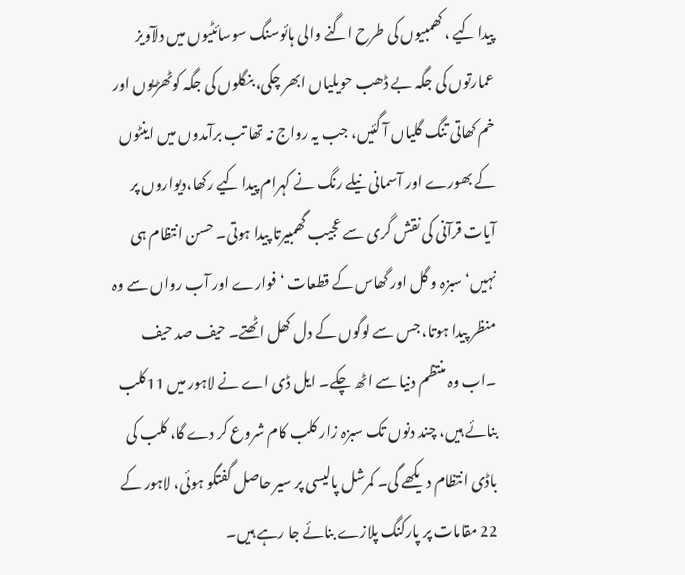پیدا کیے ، کھمبیوں کی طرح اگنے والی ہائوسنگ سوسائٹیوں میں دلآویز عمارتوں کی جگہ بے ڈھب حویلیاں ابھر چکی، بنگلوں کی جگہ کوٹھڑیوں اور خم کھاتی تنگ گلیاں آ گئیں، جب یہ رواج نہ تھا تب برآمدوں میں اینٹوں کے بھورے اور آسمانی نیلے رنگ نے کہرام پیدا کیے رکھا،دیواروں پر آیات قرآنی کی نقش گری سے عجیب گھمبیرتا پیدا ہوتی۔ حسن انتظام ہی نہیں‘ سبزہ و گل اور گھاس کے قطعات ‘ فوارے اور آب رواں سے وہ منظر پیدا ہوتا، جس سے لوگوں کے دل کھل اٹھتے۔ حیف صد حیف ۔اب وہ منتظم دنیا سے اٹھ چکے۔ ایل ڈی اے نے لاہور میں 11کلب بنائے ہیں، چند دنوں تک سبزہ زار کلب کام شروع کر دے گا، کلب کی باڈی انتظام دیکھے گی۔ کمرشل پالیسی پر سیر حاصل گفتگو ہوئی، لاہور کے 22 مقامات پر پارکنگ پلازے بنائے جا رہے ہیں۔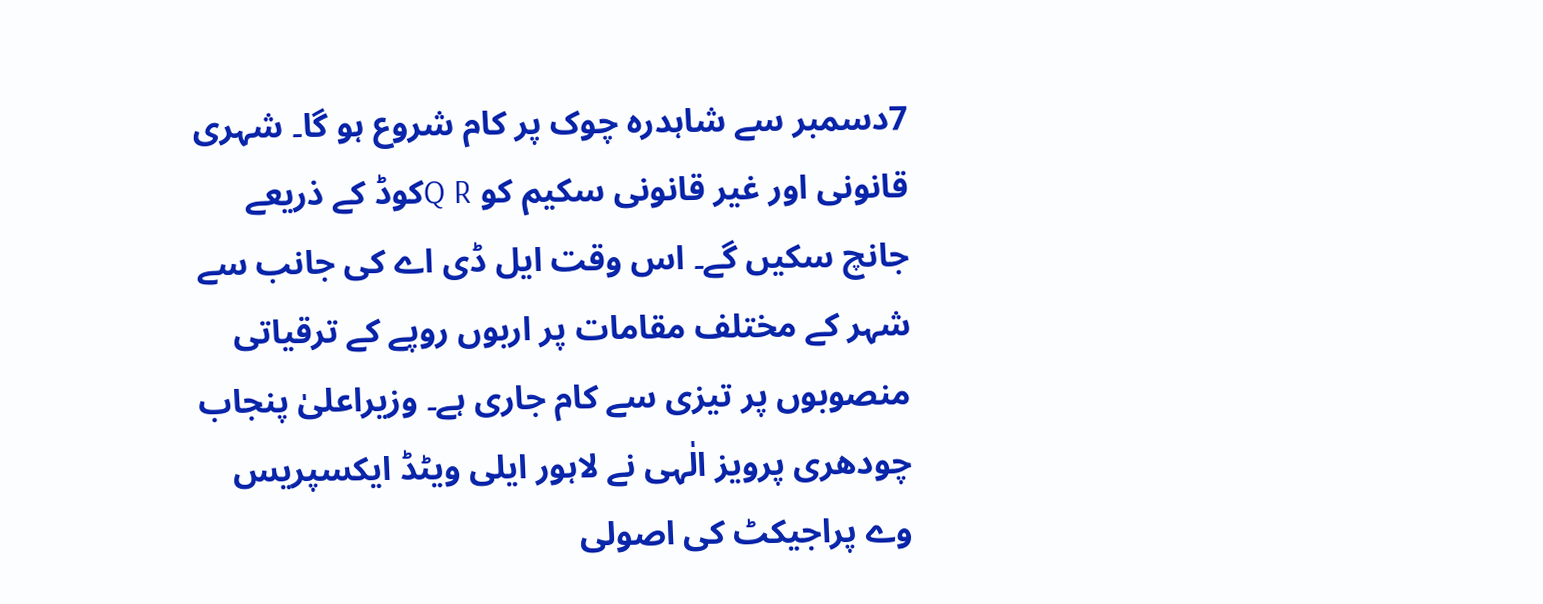7دسمبر سے شاہدرہ چوک پر کام شروع ہو گا۔ شہری قانونی اور غیر قانونی سکیم کو Q Rکوڈ کے ذریعے جانچ سکیں گے۔ اس وقت ایل ڈی اے کی جانب سے شہر کے مختلف مقامات پر اربوں روپے کے ترقیاتی منصوبوں پر تیزی سے کام جاری ہے۔ وزیراعلیٰ پنجاب چودھری پرویز الٰہی نے لاہور ایلی ویٹڈ ایکسپریس وے پراجیکٹ کی اصولی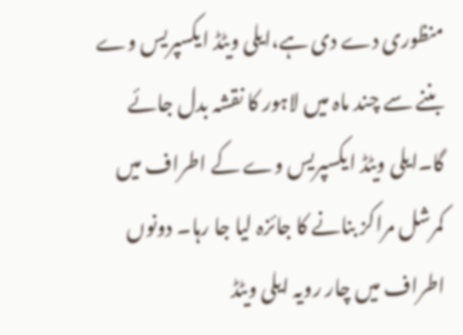منظوری دے دی ہے،ایلی ویٹڈ ایکسپریس وے بننے سے چند ماہ میں لاہور کا نقشہ بدل جائے گا۔ایلی ویٹڈ ایکسپریس وے کے اطراف میں کمرشل مراکز بنانے کا جائزہ لیا جا رہا۔ دونوں اطراف میں چار رویہ ایلی ویٹڈ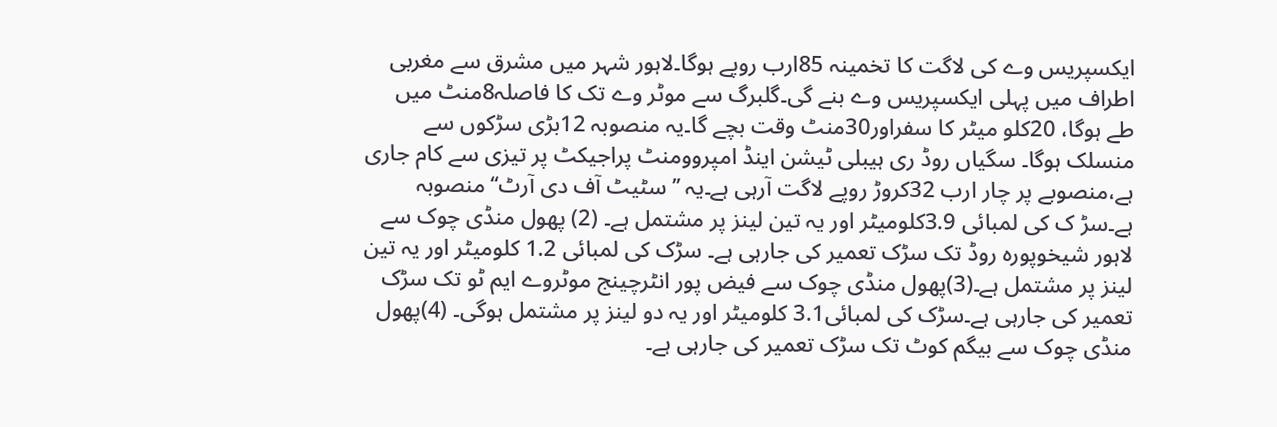ایکسپریس وے کی لاگت کا تخمینہ 85ارب روپے ہوگا۔لاہور شہر میں مشرق سے مغربی اطراف میں پہلی ایکسپریس وے بنے گی۔گلبرگ سے موٹر وے تک کا فاصلہ8منٹ میں طے ہوگا، 20کلو میٹر کا سفراور30منٹ وقت بچے گا۔یہ منصوبہ 12بڑی سڑکوں سے منسلک ہوگا۔ سگیاں روڈ ری ہیبلی ٹیشن اینڈ امپروومنٹ پراجیکٹ پر تیزی سے کام جاری ہے،منصوبے پر چار ارب 32کروڑ روپے لاگت آرہی ہے۔یہ ’’ سٹیٹ آف دی آرٹ‘‘منصوبہ ہے۔سڑ ک کی لمبائی 3.9کلومیٹر اور یہ تین لینز پر مشتمل ہے۔ (2) پھول منڈی چوک سے لاہور شیخوپورہ روڈ تک سڑک تعمیر کی جارہی ہے۔ سڑک کی لمبائی 1.2 کلومیٹر اور یہ تین لینز پر مشتمل ہے۔(3)پھول منڈی چوک سے فیض پور انٹرچینج موٹروے ایم ٹو تک سڑک تعمیر کی جارہی ہے۔سڑک کی لمبائی3.1 کلومیٹر اور یہ دو لینز پر مشتمل ہوگی۔ (4)پھول منڈی چوک سے بیگم کوٹ تک سڑک تعمیر کی جارہی ہے۔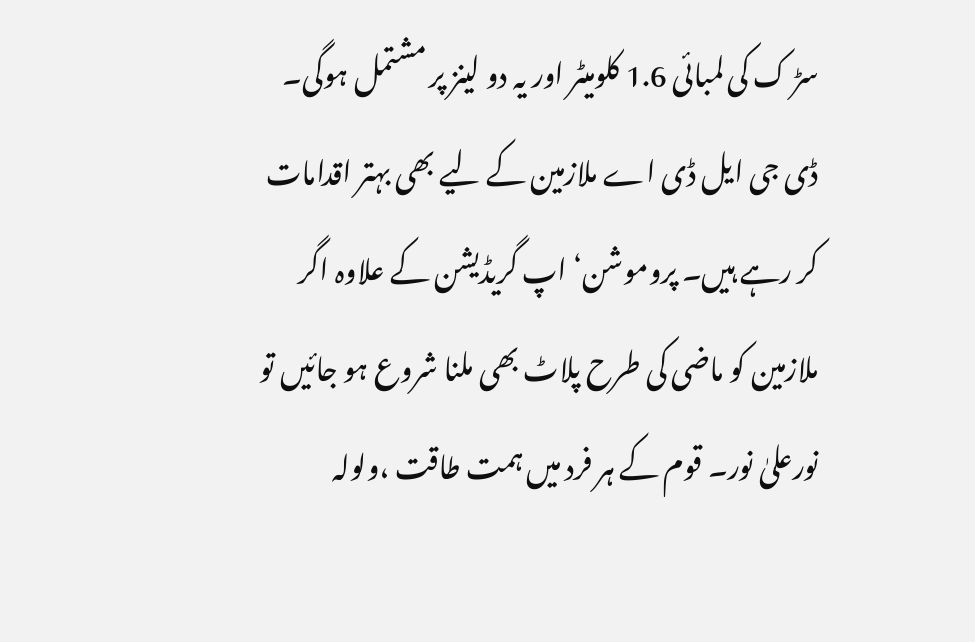سڑ ک کی لمبائی 1.6 کلومیٹر اور یہ دو لینز پر مشتمل ہوگی۔ ڈی جی ایل ڈی اے ملازمین کے لیے بھی بہتر اقدامات کر رہے ہیں۔ پروموشن‘ اپ گریڈیشن کے علاوہ اگر ملازمین کو ماضی کی طرح پلاٹ بھی ملنا شروع ہو جائیں تو نورعلیٰ نور۔ قوم کے ہر فرد میں ہمت طاقت ،ولولہ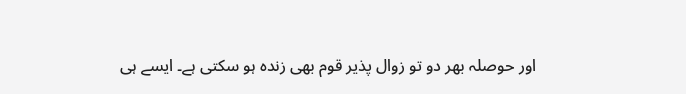اور حوصلہ بھر دو تو زوال پذیر قوم بھی زندہ ہو سکتی ہے۔ ایسے ہی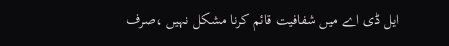ایل ڈی اے میں شفافیت قائم کرنا مشکل نہیں ،صرف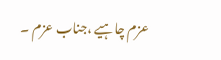عزم چاہیے ،جناب عزم ۔